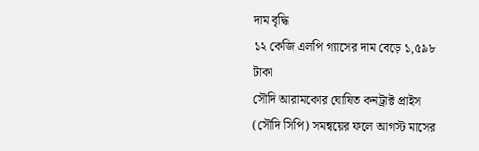দাম বৃদ্ধি
১২ কেজি এলপি গ্যাসের দাম বেড়ে ১,৫৯৮ টাকা
সৌদি আরামকোর ঘোষিত কনট্রাক্ট প্রাইস (সৌদি সিপি) সমন্বয়ের ফলে আগস্ট মাসের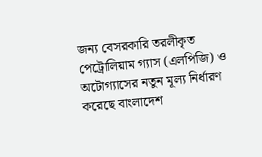জন্য বেসরকারি তরলীকৃত পেট্রোলিয়াম গ্যাস (এলপিজি) ও অটোগ্যাসের নতুন মূল্য নির্ধারণ করেছে বাংলাদেশ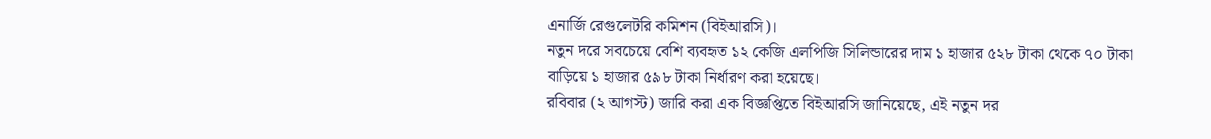এনার্জি রেগুলেটরি কমিশন (বিইআরসি)।
নতুন দরে সবচেয়ে বেশি ব্যবহৃত ১২ কেজি এলপিজি সিলিন্ডারের দাম ১ হাজার ৫২৮ টাকা থেকে ৭০ টাকা বাড়িয়ে ১ হাজার ৫৯৮ টাকা নির্ধারণ করা হয়েছে।
রবিবার (২ আগস্ট) জারি করা এক বিজ্ঞপ্তিতে বিইআরসি জানিয়েছে, এই নতুন দর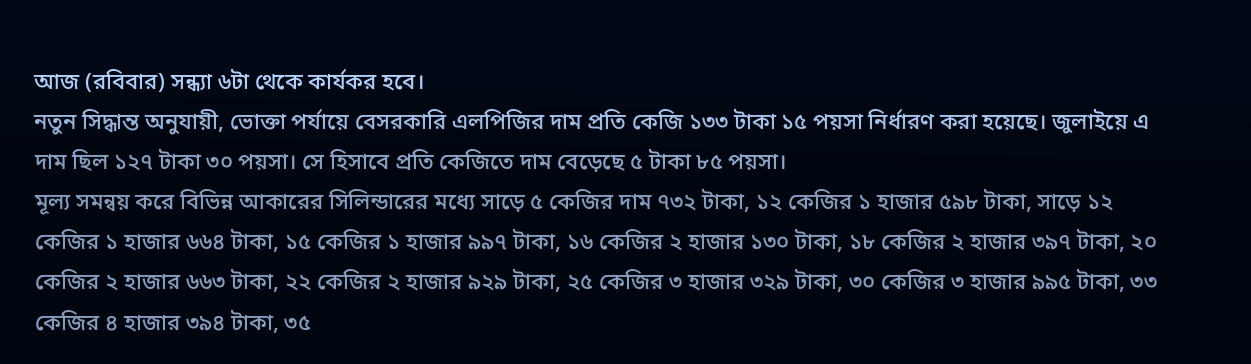আজ (রবিবার) সন্ধ্যা ৬টা থেকে কার্যকর হবে।
নতুন সিদ্ধান্ত অনুযায়ী, ভোক্তা পর্যায়ে বেসরকারি এলপিজির দাম প্রতি কেজি ১৩৩ টাকা ১৫ পয়সা নির্ধারণ করা হয়েছে। জুলাইয়ে এ দাম ছিল ১২৭ টাকা ৩০ পয়সা। সে হিসাবে প্রতি কেজিতে দাম বেড়েছে ৫ টাকা ৮৫ পয়সা।
মূল্য সমন্বয় করে বিভিন্ন আকারের সিলিন্ডারের মধ্যে সাড়ে ৫ কেজির দাম ৭৩২ টাকা, ১২ কেজির ১ হাজার ৫৯৮ টাকা, সাড়ে ১২ কেজির ১ হাজার ৬৬৪ টাকা, ১৫ কেজির ১ হাজার ৯৯৭ টাকা, ১৬ কেজির ২ হাজার ১৩০ টাকা, ১৮ কেজির ২ হাজার ৩৯৭ টাকা, ২০ কেজির ২ হাজার ৬৬৩ টাকা, ২২ কেজির ২ হাজার ৯২৯ টাকা, ২৫ কেজির ৩ হাজার ৩২৯ টাকা, ৩০ কেজির ৩ হাজার ৯৯৫ টাকা, ৩৩ কেজির ৪ হাজার ৩৯৪ টাকা, ৩৫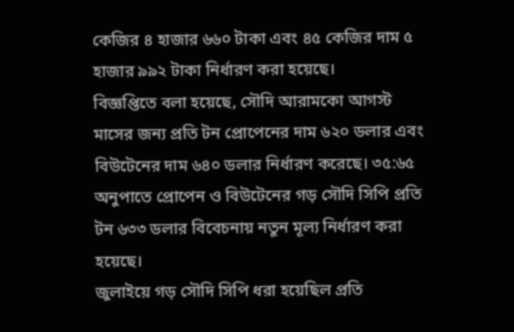কেজির ৪ হাজার ৬৬০ টাকা এবং ৪৫ কেজির দাম ৫ হাজার ৯৯২ টাকা নির্ধারণ করা হয়েছে।
বিজ্ঞপ্তিতে বলা হয়েছে, সৌদি আরামকো আগস্ট মাসের জন্য প্রতি টন প্রোপেনের দাম ৬২০ ডলার এবং বিউটেনের দাম ৬৪০ ডলার নির্ধারণ করেছে। ৩৫:৬৫ অনুপাতে প্রোপেন ও বিউটেনের গড় সৌদি সিপি প্রতি টন ৬৩৩ ডলার বিবেচনায় নতুন মূল্য নির্ধারণ করা হয়েছে।
জুলাইয়ে গড় সৌদি সিপি ধরা হয়েছিল প্রতি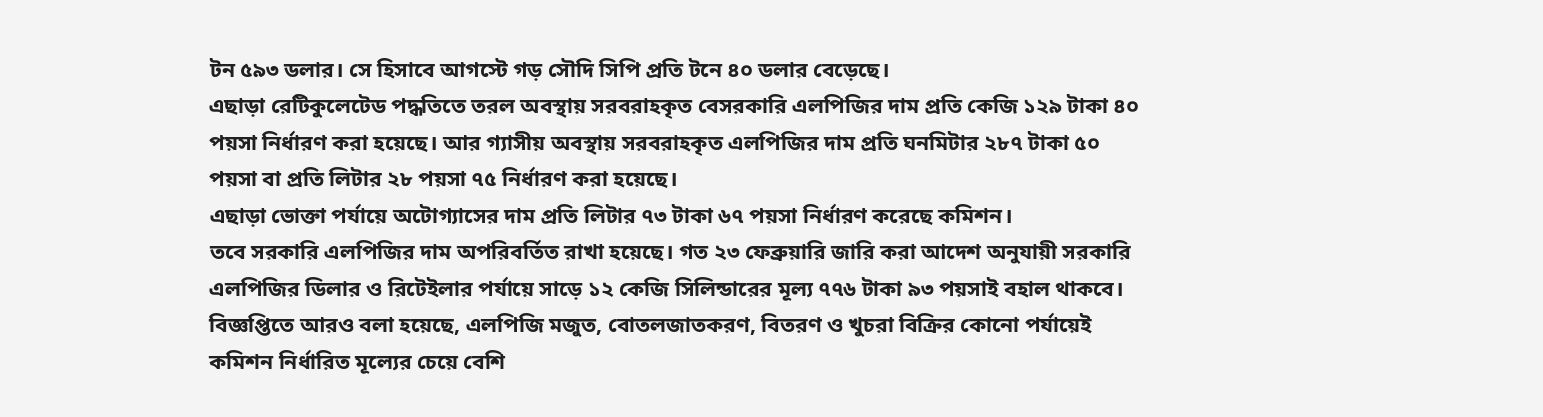টন ৫৯৩ ডলার। সে হিসাবে আগস্টে গড় সৌদি সিপি প্রতি টনে ৪০ ডলার বেড়েছে।
এছাড়া রেটিকুলেটেড পদ্ধতিতে তরল অবস্থায় সরবরাহকৃত বেসরকারি এলপিজির দাম প্রতি কেজি ১২৯ টাকা ৪০ পয়সা নির্ধারণ করা হয়েছে। আর গ্যাসীয় অবস্থায় সরবরাহকৃত এলপিজির দাম প্রতি ঘনমিটার ২৮৭ টাকা ৫০ পয়সা বা প্রতি লিটার ২৮ পয়সা ৭৫ নির্ধারণ করা হয়েছে।
এছাড়া ভোক্তা পর্যায়ে অটোগ্যাসের দাম প্রতি লিটার ৭৩ টাকা ৬৭ পয়সা নির্ধারণ করেছে কমিশন।
তবে সরকারি এলপিজির দাম অপরিবর্তিত রাখা হয়েছে। গত ২৩ ফেব্রুয়ারি জারি করা আদেশ অনুযায়ী সরকারি এলপিজির ডিলার ও রিটেইলার পর্যায়ে সাড়ে ১২ কেজি সিলিন্ডারের মূল্য ৭৭৬ টাকা ৯৩ পয়সাই বহাল থাকবে।
বিজ্ঞপ্তিতে আরও বলা হয়েছে, এলপিজি মজুত, বোতলজাতকরণ, বিতরণ ও খুচরা বিক্রির কোনো পর্যায়েই কমিশন নির্ধারিত মূল্যের চেয়ে বেশি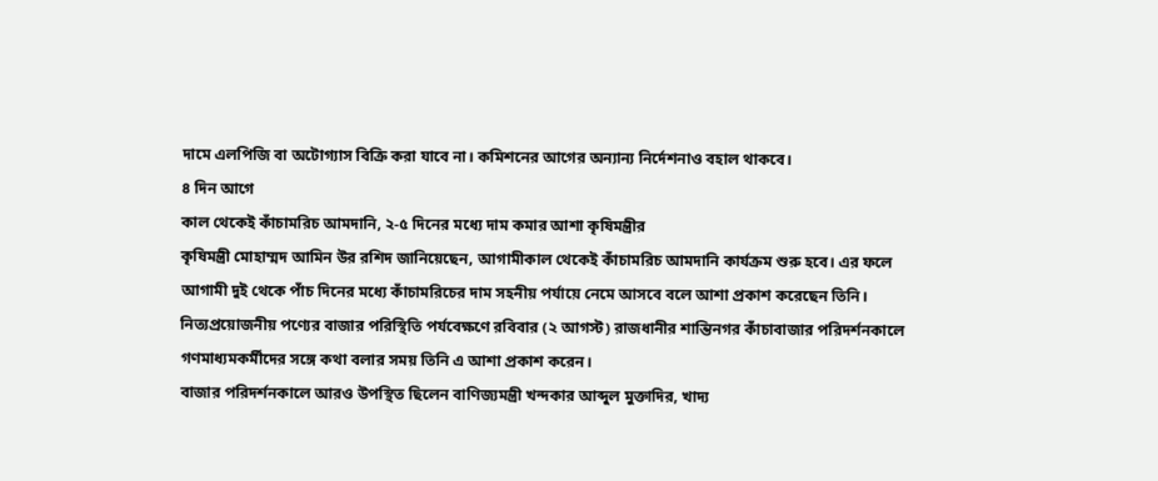দামে এলপিজি বা অটোগ্যাস বিক্রি করা যাবে না। কমিশনের আগের অন্যান্য নির্দেশনাও বহাল থাকবে।
৪ দিন আগে
কাল থেকেই কাঁচামরিচ আমদানি, ২-৫ দিনের মধ্যে দাম কমার আশা কৃষিমন্ত্রীর
কৃষিমন্ত্রী মোহাম্মদ আমিন উর রশিদ জানিয়েছেন, আগামীকাল থেকেই কাঁচামরিচ আমদানি কার্যক্রম শুরু হবে। এর ফলে আগামী দুই থেকে পাঁচ দিনের মধ্যে কাঁচামরিচের দাম সহনীয় পর্যায়ে নেমে আসবে বলে আশা প্রকাশ করেছেন তিনি।
নিত্যপ্রয়োজনীয় পণ্যের বাজার পরিস্থিতি পর্যবেক্ষণে রবিবার (২ আগস্ট) রাজধানীর শান্তিনগর কাঁচাবাজার পরিদর্শনকালে গণমাধ্যমকর্মীদের সঙ্গে কথা বলার সময় তিনি এ আশা প্রকাশ করেন।
বাজার পরিদর্শনকালে আরও উপস্থিত ছিলেন বাণিজ্যমন্ত্রী খন্দকার আব্দুল মুক্তাদির, খাদ্য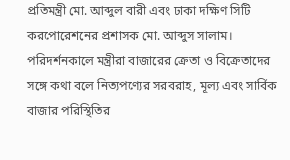প্রতিমন্ত্রী মো. আব্দুল বারী এবং ঢাকা দক্ষিণ সিটি করপোরেশনের প্রশাসক মো. আব্দুস সালাম।
পরিদর্শনকালে মন্ত্রীরা বাজারের ক্রেতা ও বিক্রেতাদের সঙ্গে কথা বলে নিত্যপণ্যের সরবরাহ, মূল্য এবং সার্বিক বাজার পরিস্থিতির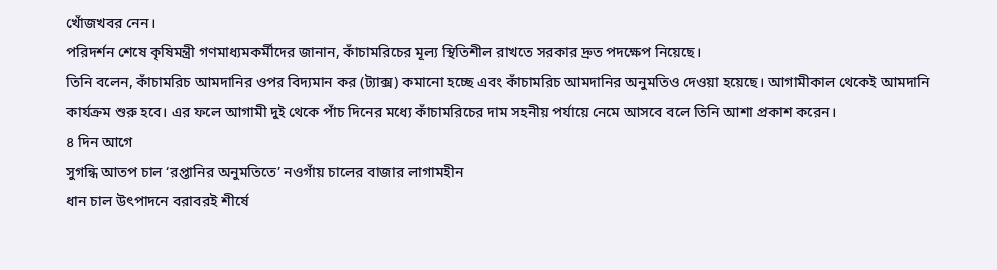খোঁজখবর নেন।
পরিদর্শন শেষে কৃষিমন্ত্রী গণমাধ্যমকর্মীদের জানান, কাঁচামরিচের মূল্য স্থিতিশীল রাখতে সরকার দ্রুত পদক্ষেপ নিয়েছে।
তিনি বলেন, কাঁচামরিচ আমদানির ওপর বিদ্যমান কর (ট্যাক্স) কমানো হচ্ছে এবং কাঁচামরিচ আমদানির অনুমতিও দেওয়া হয়েছে। আগামীকাল থেকেই আমদানি কার্যক্রম শুরু হবে। এর ফলে আগামী দুই থেকে পাঁচ দিনের মধ্যে কাঁচামরিচের দাম সহনীয় পর্যায়ে নেমে আসবে বলে তিনি আশা প্রকাশ করেন।
৪ দিন আগে
সুগন্ধি আতপ চাল ‘রপ্তানির অনুমতিতে’ নওগাঁয় চালের বাজার লাগামহীন
ধান চাল উৎপাদনে বরাবরই শীর্ষে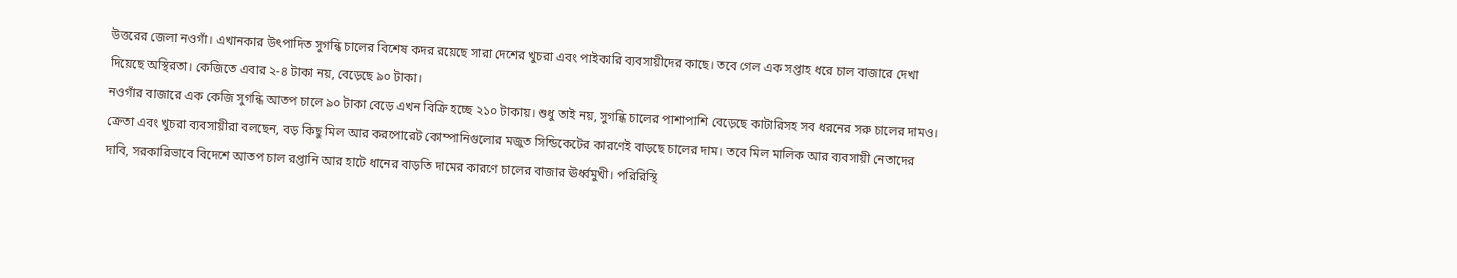উত্তরের জেলা নওগাঁ। এখানকার উৎপাদিত সুগন্ধি চালের বিশেষ কদর রয়েছে সারা দেশের খুচরা এবং পাইকারি ব্যবসায়ীদের কাছে। তবে গেল এক সপ্তাহ ধরে চাল বাজারে দেখা দিয়েছে অস্থিরতা। কেজিতে এবার ২-৪ টাকা নয়, বেড়েছে ৯০ টাকা।
নওগাঁর বাজারে এক কেজি সুগন্ধি আতপ চালে ৯০ টাকা বেড়ে এখন বিক্রি হচ্ছে ২১০ টাকায়। শুধু তাই নয়, সুগন্ধি চালের পাশাপাশি বেড়েছে কাটারিসহ সব ধরনের সরু চালের দামও।
ক্রেতা এবং খুচরা ব্যবসায়ীরা বলছেন, বড় কিছু মিল আর করপোরেট কোম্পানিগুলোর মজুত সিন্ডিকেটের কারণেই বাড়ছে চালের দাম। তবে মিল মালিক আর ব্যবসায়ী নেতাদের দাবি, সরকারিভাবে বিদেশে আতপ চাল রপ্তানি আর হাটে ধানের বাড়তি দামের কারণে চালের বাজার ঊর্ধ্বমুখী। পরিরিস্থি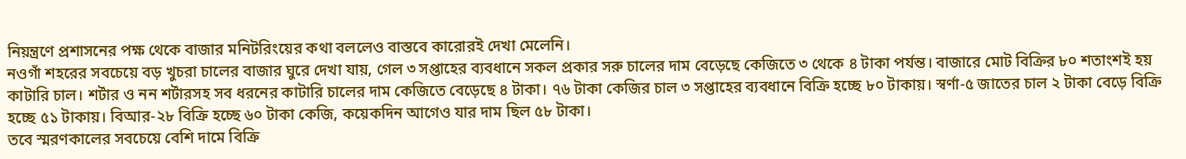নিয়ন্ত্রণে প্রশাসনের পক্ষ থেকে বাজার মনিটরিংয়ের কথা বললেও বাস্তবে কারোরই দেখা মেলেনি।
নওগাঁ শহরের সবচেয়ে বড় খুচরা চালের বাজার ঘুরে দেখা যায়, গেল ৩ সপ্তাহের ব্যবধানে সকল প্রকার সরু চালের দাম বেড়েছে কেজিতে ৩ থেকে ৪ টাকা পর্যন্ত। বাজারে মোট বিক্রির ৮০ শতাংশই হয় কাটারি চাল। শর্টার ও নন শর্টারসহ সব ধরনের কাটারি চালের দাম কেজিতে বেড়েছে ৪ টাকা। ৭৬ টাকা কেজির চাল ৩ সপ্তাহের ব্যবধানে বিক্রি হচ্ছে ৮০ টাকায়। স্বর্ণা-৫ জাতের চাল ২ টাকা বেড়ে বিক্রি হচ্ছে ৫১ টাকায়। বিআর-২৮ বিক্রি হচ্ছে ৬০ টাকা কেজি, কয়েকদিন আগেও যার দাম ছিল ৫৮ টাকা।
তবে স্মরণকালের সবচেয়ে বেশি দামে বিক্রি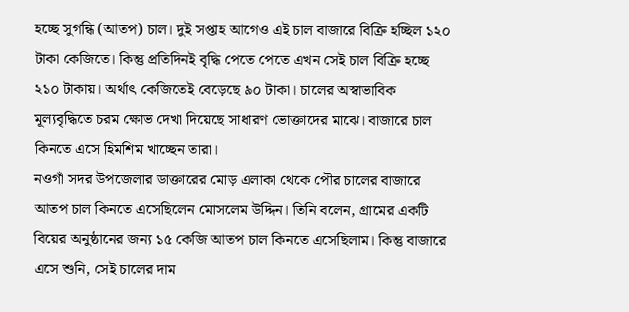হচ্ছে সুগন্ধি (আতপ) চাল। দুই সপ্তাহ আগেও এই চাল বাজারে বিক্রি হচ্ছিল ১২০ টাকা কেজিতে। কিন্তু প্রতিদিনই বৃদ্ধি পেতে পেতে এখন সেই চাল বিক্রি হচ্ছে ২১০ টাকায়। অর্থাৎ কেজিতেই বেড়েছে ৯০ টাকা। চালের অস্বাভাবিক মূল্যবৃদ্ধিতে চরম ক্ষোভ দেখা দিয়েছে সাধারণ ভোক্তাদের মাঝে। বাজারে চাল কিনতে এসে হিমশিম খাচ্ছেন তারা।
নওগাঁ সদর উপজেলার ডাক্তারের মোড় এলাকা থেকে পৌর চালের বাজারে আতপ চাল কিনতে এসেছিলেন মোসলেম উদ্দিন। তিনি বলেন, গ্রামের একটি বিয়ের অনুষ্ঠানের জন্য ১৫ কেজি আতপ চাল কিনতে এসেছিলাম। কিন্তু বাজারে এসে শুনি, সেই চালের দাম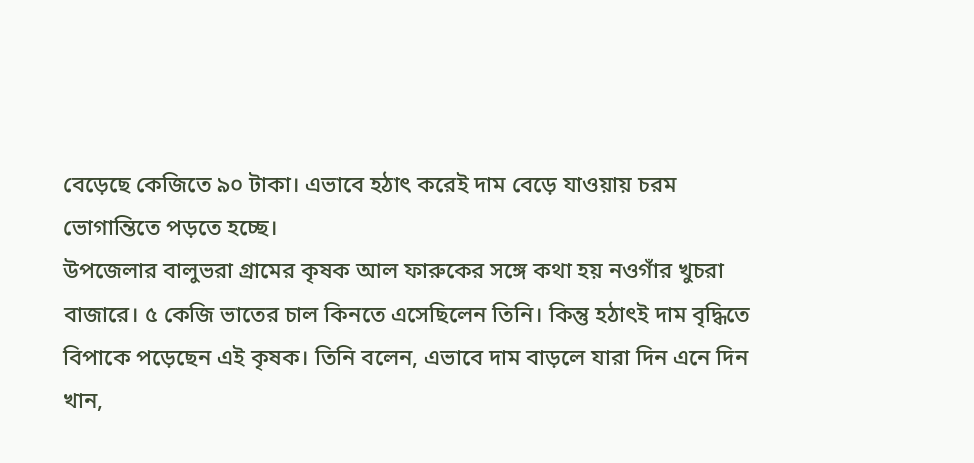বেড়েছে কেজিতে ৯০ টাকা। এভাবে হঠাৎ করেই দাম বেড়ে যাওয়ায় চরম ভোগান্তিতে পড়তে হচ্ছে।
উপজেলার বালুভরা গ্রামের কৃষক আল ফারুকের সঙ্গে কথা হয় নওগাঁর খুচরা বাজারে। ৫ কেজি ভাতের চাল কিনতে এসেছিলেন তিনি। কিন্তু হঠাৎই দাম বৃদ্ধিতে বিপাকে পড়েছেন এই কৃষক। তিনি বলেন, এভাবে দাম বাড়লে যারা দিন এনে দিন খান,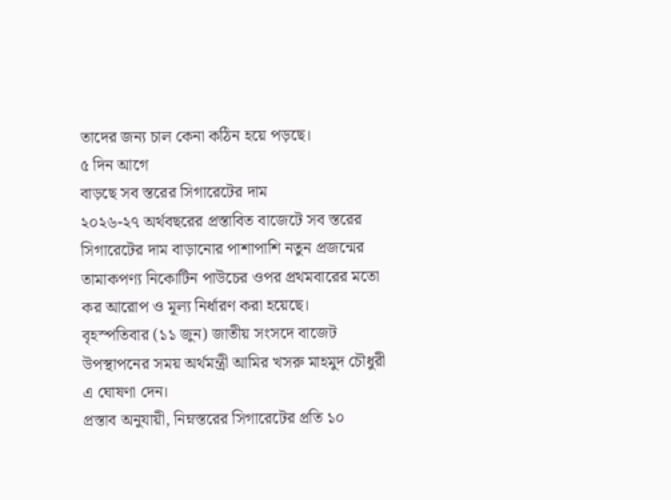তাদের জন্য চাল কেনা কঠিন হয়ে পড়ছে।
৫ দিন আগে
বাড়ছে সব স্তরের সিগারেটের দাম
২০২৬-২৭ অর্থবছরের প্রস্তাবিত বাজেটে সব স্তরের সিগারেটের দাম বাড়ানোর পাশাপাশি নতুন প্রজন্মের তামাকপণ্য নিকোটিন পাউচের ওপর প্রথমবারের মতো কর আরোপ ও মূল্য নির্ধারণ করা হয়েছে।
বৃহস্পতিবার (১১ জুন) জাতীয় সংসদে বাজেট উপস্থাপনের সময় অর্থমন্ত্রী আমির খসরু মাহমুদ চৌধুরী এ ঘোষণা দেন।
প্রস্তাব অনুযায়ী, নিম্নস্তরের সিগারেটের প্রতি ১০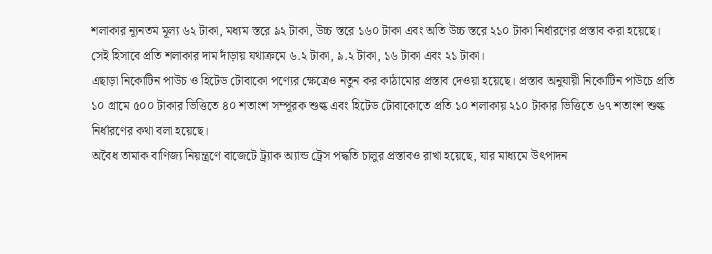শলাকার ন্যূনতম মূল্য ৬২ টাকা, মধ্যম স্তরে ৯২ টাকা, উচ্চ স্তরে ১৬০ টাকা এবং অতি উচ্চ স্তরে ২১০ টাকা নির্ধারণের প্রস্তাব করা হয়েছে। সেই হিসাবে প্রতি শলাকার দাম দাঁড়ায় যথাক্রমে ৬.২ টাকা, ৯.২ টাকা, ১৬ টাকা এবং ২১ টাকা।
এছাড়া নিকোটিন পাউচ ও হিটেড টোবাকো পণ্যের ক্ষেত্রেও নতুন কর কাঠামোর প্রস্তাব দেওয়া হয়েছে। প্রস্তাব অনুযায়ী নিকোটিন পাউচে প্রতি ১০ গ্রামে ৫০০ টাকার ভিত্তিতে ৪০ শতাংশ সম্পূরক শুল্ক এবং হিটেড টোবাকোতে প্রতি ১০ শলাকায় ২১০ টাকার ভিত্তিতে ৬৭ শতাংশ শুল্ক নির্ধারণের কথা বলা হয়েছে।
অবৈধ তামাক বাণিজ্য নিয়ন্ত্রণে বাজেটে ট্র্যাক অ্যান্ড ট্রেস পদ্ধতি চালুর প্রস্তাবও রাখা হয়েছে, যার মাধ্যমে উৎপাদন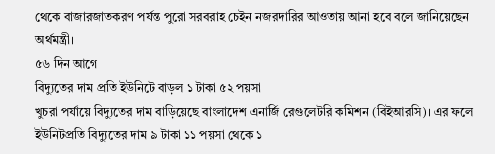থেকে বাজারজাতকরণ পর্যন্ত পুরো সরবরাহ চেইন নজরদারির আওতায় আনা হবে বলে জানিয়েছেন অর্থমন্ত্রী।
৫৬ দিন আগে
বিদ্যুতের দাম প্রতি ইউনিটে বাড়ল ১ টাকা ৫২ পয়সা
খুচরা পর্যায়ে বিদ্যুতের দাম বাড়িয়েছে বাংলাদেশ এনার্জি রেগুলেটরি কমিশন (বিইআরসি)। এর ফলে ইউনিটপ্রতি বিদ্যুতের দাম ৯ টাকা ১১ পয়সা থেকে ১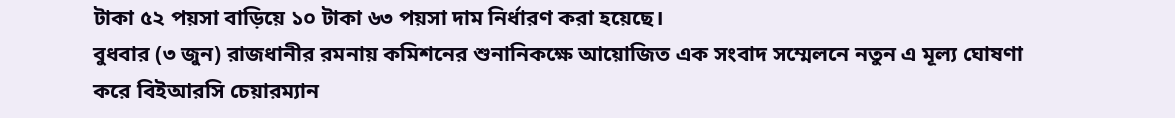টাকা ৫২ পয়সা বাড়িয়ে ১০ টাকা ৬৩ পয়সা দাম নির্ধারণ করা হয়েছে।
বুধবার (৩ জুন) রাজধানীর রমনায় কমিশনের শুনানিকক্ষে আয়োজিত এক সংবাদ সম্মেলনে নতুন এ মূল্য ঘোষণা করে বিইআরসি চেয়ারম্যান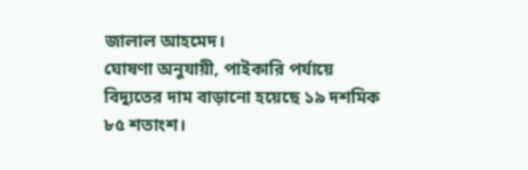জালাল আহমেদ।
ঘোষণা অনুযায়ী, পাইকারি পর্যায়ে বিদ্যুতের দাম বাড়ানো হয়েছে ১৯ দশমিক ৮৫ শতাংশ।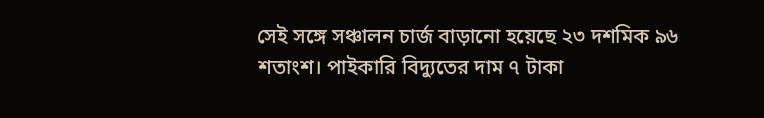সেই সঙ্গে সঞ্চালন চার্জ বাড়ানো হয়েছে ২৩ দশমিক ৯৬ শতাংশ। পাইকারি বিদ্যুতের দাম ৭ টাকা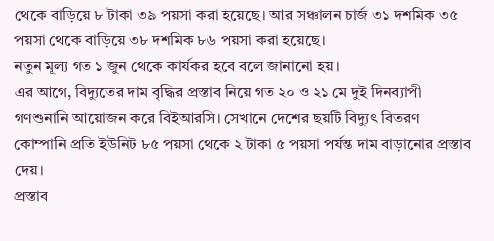থেকে বাড়িয়ে ৮ টাকা ৩৯ পয়সা করা হয়েছে। আর সঞ্চালন চার্জ ৩১ দশমিক ৩৫ পয়সা থেকে বাড়িয়ে ৩৮ দশমিক ৮৬ পয়সা করা হয়েছে।
নতুন মূল্য গত ১ জুন থেকে কার্যকর হবে বলে জানানো হয়।
এর আগে, বিদ্যুতের দাম বৃদ্ধির প্রস্তাব নিয়ে গত ২০ ও ২১ মে দুই দিনব্যাপী গণশুনানি আয়োজন করে বিইআরসি। সেখানে দেশের ছয়টি বিদ্যুৎ বিতরণ কোম্পানি প্রতি ইউনিট ৮৫ পয়সা থেকে ২ টাকা ৫ পয়সা পর্যন্ত দাম বাড়ানোর প্রস্তাব দেয়।
প্রস্তাব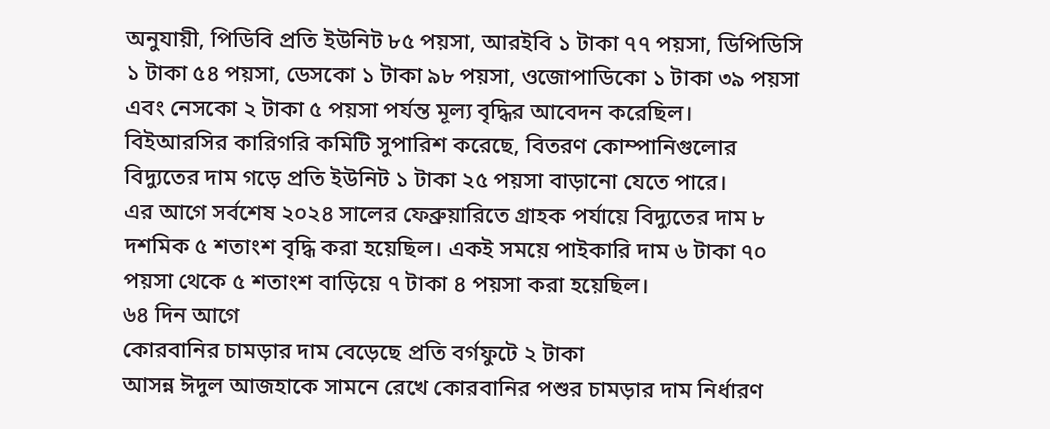অনুযায়ী, পিডিবি প্রতি ইউনিট ৮৫ পয়সা, আরইবি ১ টাকা ৭৭ পয়সা, ডিপিডিসি ১ টাকা ৫৪ পয়সা, ডেসকো ১ টাকা ৯৮ পয়সা, ওজোপাডিকো ১ টাকা ৩৯ পয়সা এবং নেসকো ২ টাকা ৫ পয়সা পর্যন্ত মূল্য বৃদ্ধির আবেদন করেছিল।
বিইআরসির কারিগরি কমিটি সুপারিশ করেছে, বিতরণ কোম্পানিগুলোর বিদ্যুতের দাম গড়ে প্রতি ইউনিট ১ টাকা ২৫ পয়সা বাড়ানো যেতে পারে।
এর আগে সর্বশেষ ২০২৪ সালের ফেব্রুয়ারিতে গ্রাহক পর্যায়ে বিদ্যুতের দাম ৮ দশমিক ৫ শতাংশ বৃদ্ধি করা হয়েছিল। একই সময়ে পাইকারি দাম ৬ টাকা ৭০ পয়সা থেকে ৫ শতাংশ বাড়িয়ে ৭ টাকা ৪ পয়সা করা হয়েছিল।
৬৪ দিন আগে
কোরবানির চামড়ার দাম বেড়েছে প্রতি বর্গফুটে ২ টাকা
আসন্ন ঈদুল আজহাকে সামনে রেখে কোরবানির পশুর চামড়ার দাম নির্ধারণ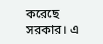করেছে সরকার। এ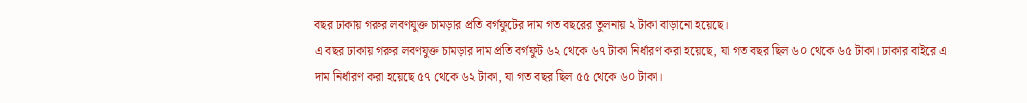বছর ঢাকায় গরুর লবণযুক্ত চামড়ার প্রতি বর্গফুটের দাম গত বছরের তুলনায় ২ টাকা বাড়ানো হয়েছে।
এ বছর ঢাকায় গরুর লবণযুক্ত চামড়ার দাম প্রতি বর্গফুট ৬২ থেকে ৬৭ টাকা নির্ধারণ করা হয়েছে, যা গত বছর ছিল ৬০ থেকে ৬৫ টাকা। ঢাকার বাইরে এ দাম নির্ধারণ করা হয়েছে ৫৭ থেকে ৬২ টাকা, যা গত বছর ছিল ৫৫ থেকে ৬০ টাকা।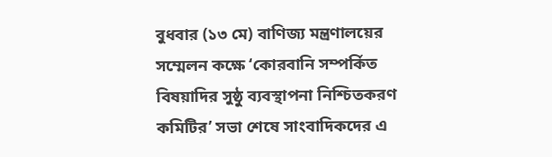বুধবার (১৩ মে) বাণিজ্য মন্ত্রণালয়ের সম্মেলন কক্ষে ‘কোরবানি সম্পর্কিত বিষয়াদির সুষ্ঠু ব্যবস্থাপনা নিশ্চিতকরণ কমিটির’ সভা শেষে সাংবাদিকদের এ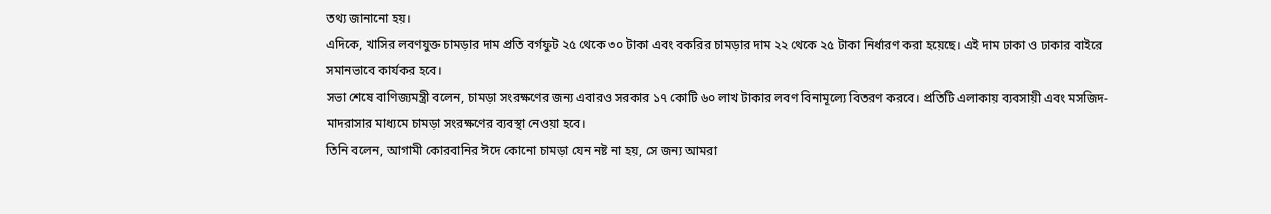তথ্য জানানো হয়।
এদিকে, খাসির লবণযুক্ত চামড়ার দাম প্রতি বর্গফুট ২৫ থেকে ৩০ টাকা এবং বকরির চামড়ার দাম ২২ থেকে ২৫ টাকা নির্ধারণ করা হয়েছে। এই দাম ঢাকা ও ঢাকার বাইরে সমানভাবে কার্যকর হবে।
সভা শেষে বাণিজ্যমন্ত্রী বলেন, চামড়া সংরক্ষণের জন্য এবারও সরকার ১৭ কোটি ৬০ লাখ টাকার লবণ বিনামূল্যে বিতরণ করবে। প্রতিটি এলাকায় ব্যবসায়ী এবং মসজিদ-মাদরাসার মাধ্যমে চামড়া সংরক্ষণের ব্যবস্থা নেওয়া হবে।
তিনি বলেন, আগামী কোরবানির ঈদে কোনো চামড়া যেন নষ্ট না হয়, সে জন্য আমরা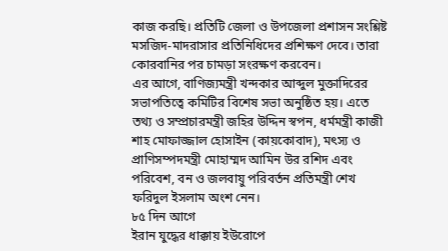কাজ করছি। প্রতিটি জেলা ও উপজেলা প্রশাসন সংশ্লিষ্ট মসজিদ-মাদরাসার প্রতিনিধিদের প্রশিক্ষণ দেবে। তারা কোরবানির পর চামড়া সংরক্ষণ করবেন।
এর আগে, বাণিজ্যমন্ত্রী খন্দকার আব্দুল মুক্তাদিরের সভাপতিত্বে কমিটির বিশেষ সভা অনুষ্ঠিত হয়। এতে তথ্য ও সম্প্রচারমন্ত্রী জহির উদ্দিন স্বপন, ধর্মমন্ত্রী কাজী শাহ মোফাজ্জাল হোসাইন (কায়কোবাদ), মৎস্য ও প্রাণিসম্পদমন্ত্রী মোহাম্মদ আমিন উর রশিদ এবং পরিবেশ, বন ও জলবায়ু পরিবর্তন প্রতিমন্ত্রী শেখ ফরিদুল ইসলাম অংশ নেন।
৮৫ দিন আগে
ইরান যুদ্ধের ধাক্কায় ইউরোপে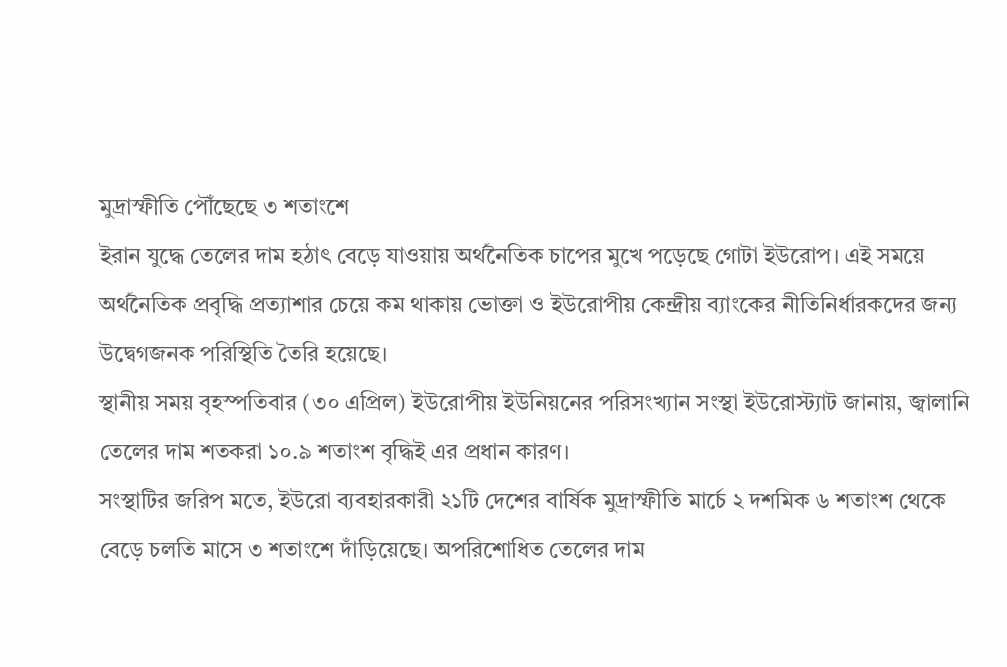মুদ্রাস্ফীতি পৌঁছেছে ৩ শতাংশে
ইরান যুদ্ধে তেলের দাম হঠাৎ বেড়ে যাওয়ায় অর্থনৈতিক চাপের মুখে পড়েছে গোটা ইউরোপ। এই সময়ে অর্থনৈতিক প্রবৃদ্ধি প্রত্যাশার চেয়ে কম থাকায় ভোক্তা ও ইউরোপীয় কেন্দ্রীয় ব্যাংকের নীতিনির্ধারকদের জন্য উদ্বেগজনক পরিস্থিতি তৈরি হয়েছে।
স্থানীয় সময় বৃহস্পতিবার (৩০ এপ্রিল) ইউরোপীয় ইউনিয়নের পরিসংখ্যান সংস্থা ইউরোস্ট্যাট জানায়, জ্বালানি তেলের দাম শতকরা ১০.৯ শতাংশ বৃদ্ধিই এর প্রধান কারণ।
সংস্থাটির জরিপ মতে, ইউরো ব্যবহারকারী ২১টি দেশের বার্ষিক মুদ্রাস্ফীতি মার্চে ২ দশমিক ৬ শতাংশ থেকে বেড়ে চলতি মাসে ৩ শতাংশে দাঁড়িয়েছে। অপরিশোধিত তেলের দাম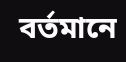বর্তমানে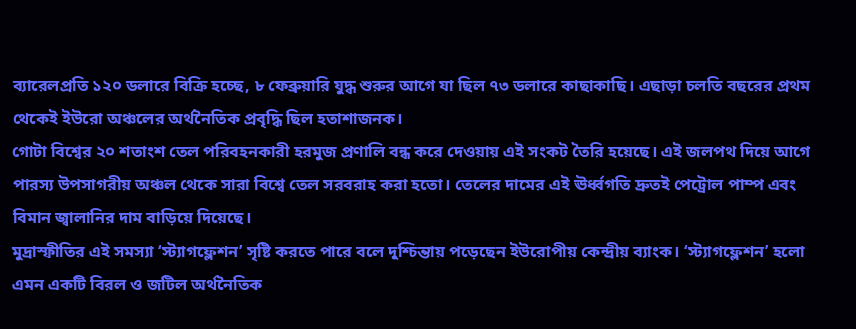ব্যারেলপ্রতি ১২০ ডলারে বিক্রি হচ্ছে, ৮ ফেব্রুয়ারি যুদ্ধ শুরুর আগে যা ছিল ৭৩ ডলারে কাছাকাছি। এছাড়া চলতি বছরের প্রথম থেকেই ইউরো অঞ্চলের অর্থনৈতিক প্রবৃদ্ধি ছিল হতাশাজনক।
গোটা বিশ্বের ২০ শতাংশ তেল পরিবহনকারী হরমুজ প্রণালি বন্ধ করে দেওয়ায় এই সংকট তৈরি হয়েছে। এই জলপথ দিয়ে আগে পারস্য উপসাগরীয় অঞ্চল থেকে সারা বিশ্বে তেল সরবরাহ করা হতো। তেলের দামের এই ঊর্ধ্বগতি দ্রুতই পেট্রোল পাম্প এবং বিমান জ্বালানির দাম বাড়িয়ে দিয়েছে।
মুদ্রাস্ফীতির এই সমস্যা ‘স্ট্যাগফ্লেশন’ সৃষ্টি করতে পারে বলে দুশ্চিন্তায় পড়েছেন ইউরোপীয় কেন্দ্রীয় ব্যাংক। ‘স্ট্যাগফ্লেশন’ হলো এমন একটি বিরল ও জটিল অর্থনৈতিক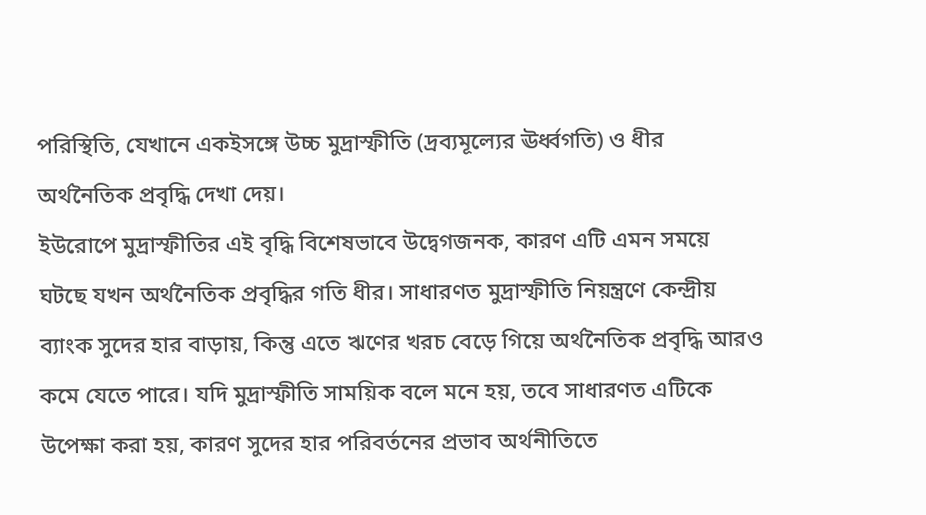পরিস্থিতি, যেখানে একইসঙ্গে উচ্চ মুদ্রাস্ফীতি (দ্রব্যমূল্যের ঊর্ধ্বগতি) ও ধীর অর্থনৈতিক প্রবৃদ্ধি দেখা দেয়।
ইউরোপে মুদ্রাস্ফীতির এই বৃদ্ধি বিশেষভাবে উদ্বেগজনক, কারণ এটি এমন সময়ে ঘটছে যখন অর্থনৈতিক প্রবৃদ্ধির গতি ধীর। সাধারণত মুদ্রাস্ফীতি নিয়ন্ত্রণে কেন্দ্রীয় ব্যাংক সুদের হার বাড়ায়, কিন্তু এতে ঋণের খরচ বেড়ে গিয়ে অর্থনৈতিক প্রবৃদ্ধি আরও কমে যেতে পারে। যদি মুদ্রাস্ফীতি সাময়িক বলে মনে হয়, তবে সাধারণত এটিকে উপেক্ষা করা হয়, কারণ সুদের হার পরিবর্তনের প্রভাব অর্থনীতিতে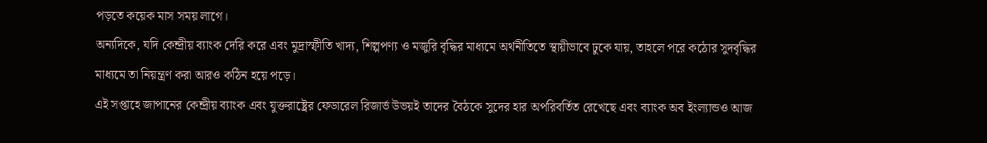পড়তে কয়েক মাস সময় লাগে।
অন্যদিকে, যদি কেন্দ্রীয় ব্যাংক দেরি করে এবং মুদ্রাস্ফীতি খাদ্য, শিল্পপণ্য ও মজুরি বৃদ্ধির মাধ্যমে অর্থনীতিতে স্থায়ীভাবে ঢুকে যায়, তাহলে পরে কঠোর সুদবৃদ্ধির মাধ্যমে তা নিয়ন্ত্রণ করা আরও কঠিন হয়ে পড়ে।
এই সপ্তাহে জাপানের কেন্দ্রীয় ব্যাংক এবং যুক্তরাষ্ট্রের ফেডারেল রিজার্ভ উভয়ই তাদের বৈঠকে সুদের হার অপরিবর্তিত রেখেছে এবং ব্যাংক অব ইংল্যান্ডও আজ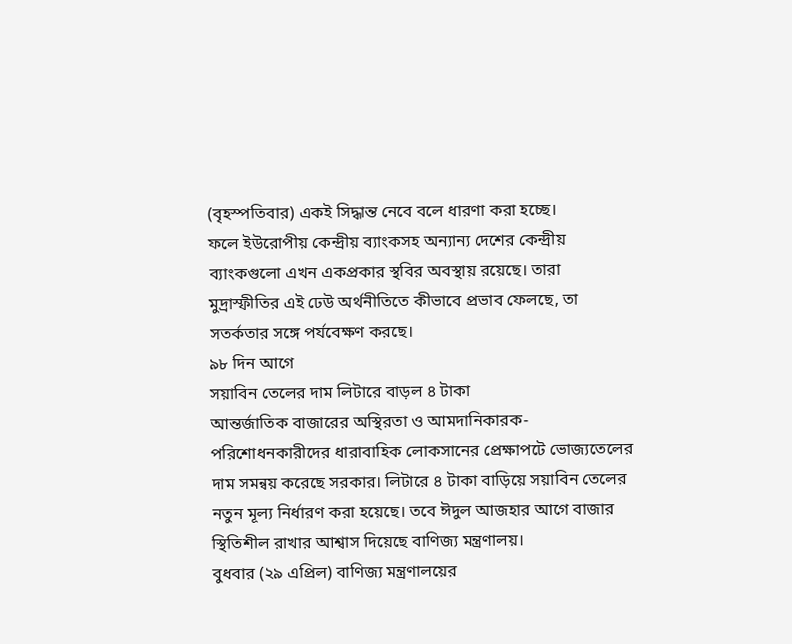(বৃহস্পতিবার) একই সিদ্ধান্ত নেবে বলে ধারণা করা হচ্ছে।
ফলে ইউরোপীয় কেন্দ্রীয় ব্যাংকসহ অন্যান্য দেশের কেন্দ্রীয় ব্যাংকগুলো এখন একপ্রকার স্থবির অবস্থায় রয়েছে। তারা মুদ্রাস্ফীতির এই ঢেউ অর্থনীতিতে কীভাবে প্রভাব ফেলছে, তা সতর্কতার সঙ্গে পর্যবেক্ষণ করছে।
৯৮ দিন আগে
সয়াবিন তেলের দাম লিটারে বাড়ল ৪ টাকা
আন্তর্জাতিক বাজারের অস্থিরতা ও আমদানিকারক-পরিশোধনকারীদের ধারাবাহিক লোকসানের প্রেক্ষাপটে ভোজ্যতেলের দাম সমন্বয় করেছে সরকার। লিটারে ৪ টাকা বাড়িয়ে সয়াবিন তেলের নতুন মূল্য নির্ধারণ করা হয়েছে। তবে ঈদুল আজহার আগে বাজার স্থিতিশীল রাখার আশ্বাস দিয়েছে বাণিজ্য মন্ত্রণালয়।
বুধবার (২৯ এপ্রিল) বাণিজ্য মন্ত্রণালয়ের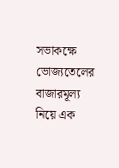সভাকক্ষে ভোজ্যতেলের বাজারমূল্য নিয়ে এক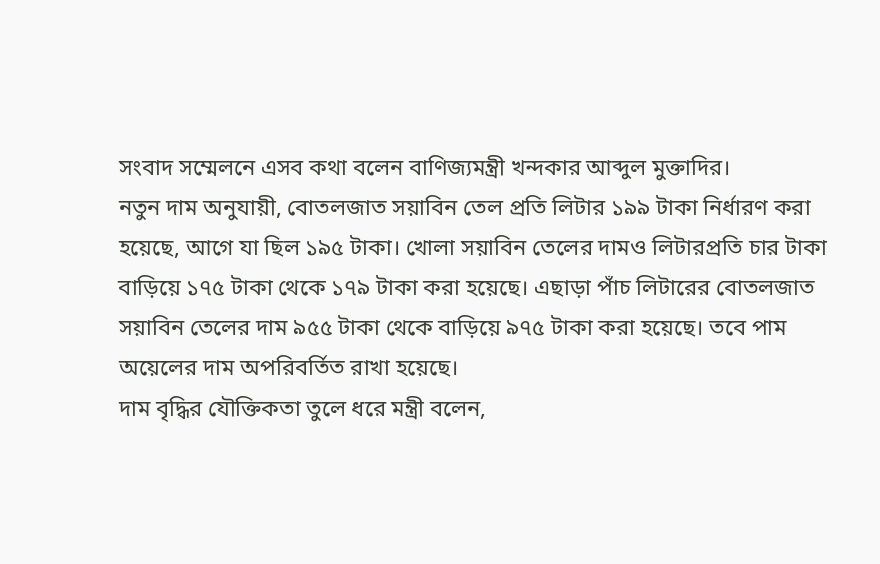সংবাদ সম্মেলনে এসব কথা বলেন বাণিজ্যমন্ত্রী খন্দকার আব্দুল মুক্তাদির।
নতুন দাম অনুযায়ী, বোতলজাত সয়াবিন তেল প্রতি লিটার ১৯৯ টাকা নির্ধারণ করা হয়েছে, আগে যা ছিল ১৯৫ টাকা। খোলা সয়াবিন তেলের দামও লিটারপ্রতি চার টাকা বাড়িয়ে ১৭৫ টাকা থেকে ১৭৯ টাকা করা হয়েছে। এছাড়া পাঁচ লিটারের বোতলজাত সয়াবিন তেলের দাম ৯৫৫ টাকা থেকে বাড়িয়ে ৯৭৫ টাকা করা হয়েছে। তবে পাম অয়েলের দাম অপরিবর্তিত রাখা হয়েছে।
দাম বৃদ্ধির যৌক্তিকতা তুলে ধরে মন্ত্রী বলেন,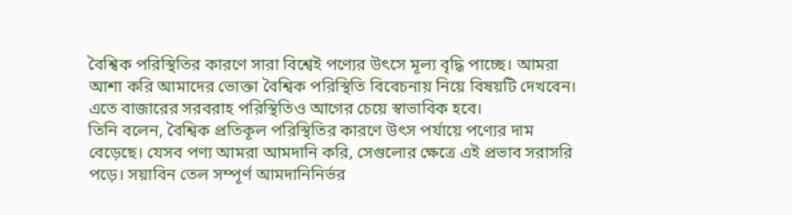বৈশ্বিক পরিস্থিতির কারণে সারা বিশ্বেই পণ্যের উৎসে মূল্য বৃদ্ধি পাচ্ছে। আমরা আশা করি আমাদের ভোক্তা বৈশ্বিক পরিস্থিতি বিবেচনায় নিয়ে বিষয়টি দেখবেন। এতে বাজারের সরবরাহ পরিস্থিতিও আগের চেয়ে স্বাভাবিক হবে।
তিনি বলেন, বৈশ্বিক প্রতিকূল পরিস্থিতির কারণে উৎস পর্যায়ে পণ্যের দাম বেড়েছে। যেসব পণ্য আমরা আমদানি করি, সেগুলোর ক্ষেত্রে এই প্রভাব সরাসরি পড়ে। সয়াবিন তেল সম্পূর্ণ আমদানিনির্ভর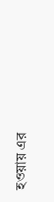হওয়ায় এর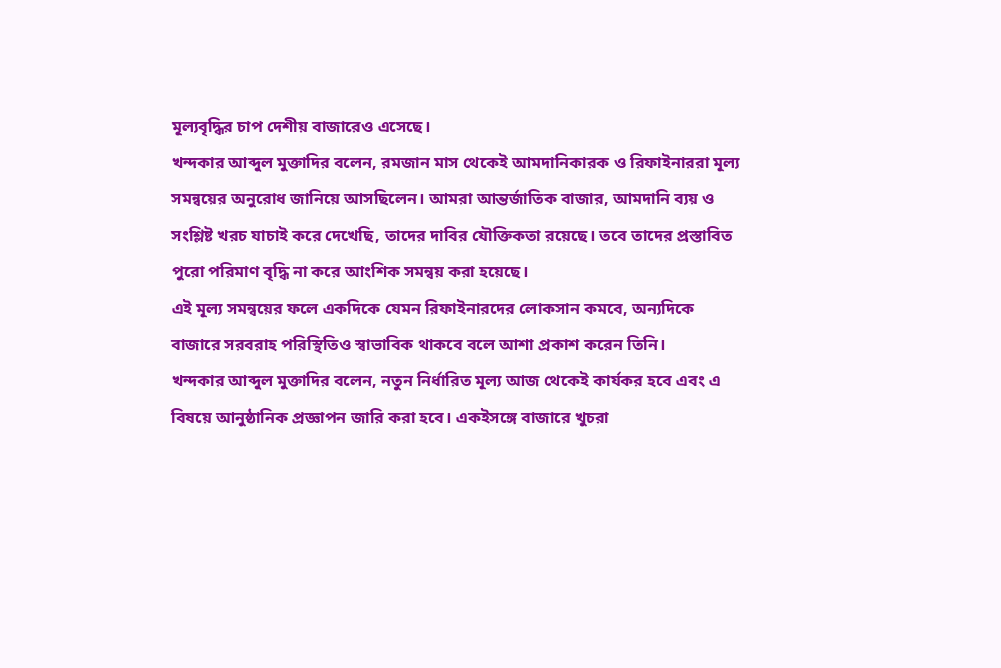মূল্যবৃদ্ধির চাপ দেশীয় বাজারেও এসেছে।
খন্দকার আব্দুল মুক্তাদির বলেন, রমজান মাস থেকেই আমদানিকারক ও রিফাইনাররা মূল্য সমন্বয়ের অনুরোধ জানিয়ে আসছিলেন। আমরা আন্তর্জাতিক বাজার, আমদানি ব্যয় ও সংশ্লিষ্ট খরচ যাচাই করে দেখেছি, তাদের দাবির যৌক্তিকতা রয়েছে। তবে তাদের প্রস্তাবিত পুরো পরিমাণ বৃদ্ধি না করে আংশিক সমন্বয় করা হয়েছে।
এই মূল্য সমন্বয়ের ফলে একদিকে যেমন রিফাইনারদের লোকসান কমবে, অন্যদিকে বাজারে সরবরাহ পরিস্থিতিও স্বাভাবিক থাকবে বলে আশা প্রকাশ করেন তিনি।
খন্দকার আব্দুল মুক্তাদির বলেন, নতুন নির্ধারিত মূল্য আজ থেকেই কার্যকর হবে এবং এ বিষয়ে আনুষ্ঠানিক প্রজ্ঞাপন জারি করা হবে। একইসঙ্গে বাজারে খুচরা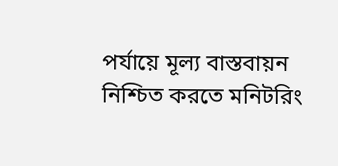পর্যায়ে মূল্য বাস্তবায়ন নিশ্চিত করতে মনিটরিং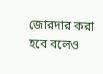জোরদার করা হবে বলেও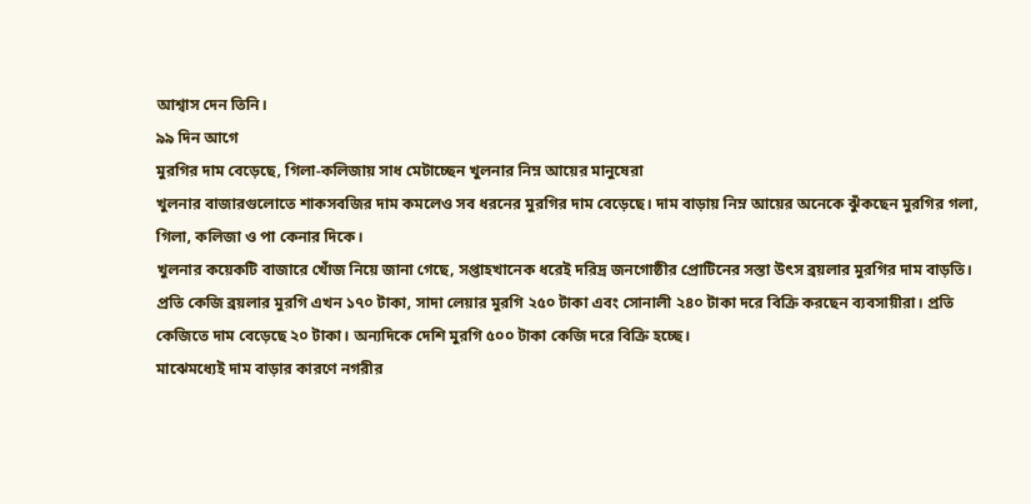আশ্বাস দেন তিনি।
৯৯ দিন আগে
মুরগির দাম বেড়েছে, গিলা-কলিজায় সাধ মেটাচ্ছেন খুলনার নিম্ন আয়ের মানুষেরা
খুলনার বাজারগুলোতে শাকসবজির দাম কমলেও সব ধরনের মুরগির দাম বেড়েছে। দাম বাড়ায় নিম্ন আয়ের অনেকে ঝুঁকছেন মুরগির গলা, গিলা, কলিজা ও পা কেনার দিকে।
খুলনার কয়েকটি বাজারে খোঁজ নিয়ে জানা গেছে, সপ্তাহখানেক ধরেই দরিদ্র জনগোষ্ঠীর প্রোটিনের সস্তা উৎস ব্রয়লার মুরগির দাম বাড়তি। প্রতি কেজি ব্রয়লার মুরগি এখন ১৭০ টাকা, সাদা লেয়ার মুরগি ২৫০ টাকা এবং সোনালী ২৪০ টাকা দরে বিক্রি করছেন ব্যবসায়ীরা। প্রতি কেজিতে দাম বেড়েছে ২০ টাকা। অন্যদিকে দেশি মুরগি ৫০০ টাকা কেজি দরে বিক্রি হচ্ছে।
মাঝেমধ্যেই দাম বাড়ার কারণে নগরীর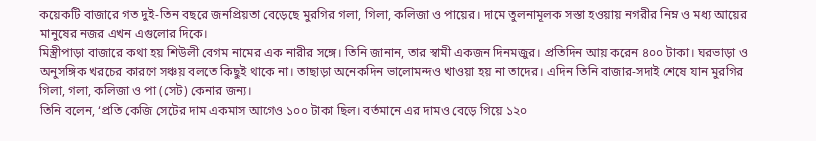কয়েকটি বাজারে গত দুই-তিন বছরে জনপ্রিয়তা বেড়েছে মুরগির গলা, গিলা, কলিজা ও পায়ের। দামে তুলনামূলক সস্তা হওয়ায় নগরীর নিম্ন ও মধ্য আয়ের মানুষের নজর এখন এগুলোর দিকে।
মিস্ত্রীপাড়া বাজারে কথা হয় শিউলী বেগম নামের এক নারীর সঙ্গে। তিনি জানান, তার স্বামী একজন দিনমজুর। প্রতিদিন আয় করেন ৪০০ টাকা। ঘরভাড়া ও অনুসঙ্গিক খরচের কারণে সঞ্চয় বলতে কিছুই থাকে না। তাছাড়া অনেকদিন ভালোমন্দও খাওয়া হয় না তাদের। এদিন তিনি বাজার-সদাই শেষে যান মুরগির গিলা, গলা, কলিজা ও পা (সেট) কেনার জন্য।
তিনি বলেন, ‘প্রতি কেজি সেটের দাম একমাস আগেও ১০০ টাকা ছিল। বর্তমানে এর দামও বেড়ে গিয়ে ১২০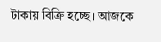টাকায় বিক্রি হচ্ছে। আজকে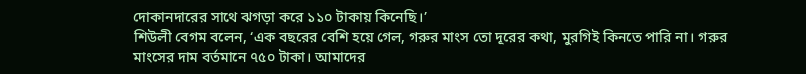দোকানদারের সাথে ঝগড়া করে ১১০ টাকায় কিনেছি।’
শিউলী বেগম বলেন, ‘এক বছরের বেশি হয়ে গেল, গরুর মাংস তো দূরের কথা, মুরগিই কিনতে পারি না। গরুর মাংসের দাম বর্তমানে ৭৫০ টাকা। আমাদের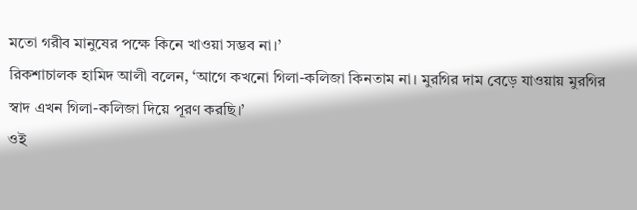মতো গরীব মানুষের পক্ষে কিনে খাওয়া সম্ভব না।’
রিকশাচালক হামিদ আলী বলেন, ‘আগে কখনো গিলা-কলিজা কিনতাম না। মুরগির দাম বেড়ে যাওয়ায় মুরগির স্বাদ এখন গিলা-কলিজা দিয়ে পূরণ করছি।’
ওই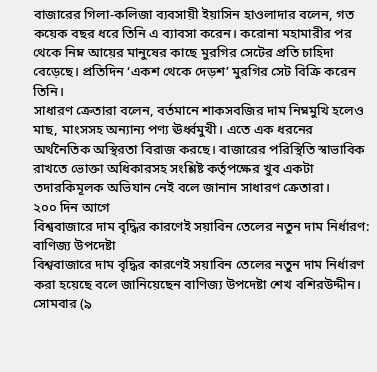বাজারের গিলা-কলিজা ব্যবসায়ী ইয়াসিন হাওলাদার বলেন, গত কয়েক বছর ধরে তিনি এ ব্যাবসা করেন। করোনা মহামারীর পর থেকে নিম্ন আয়ের মানুষের কাছে মুরগির সেটের প্রতি চাহিদা বেড়েছে। প্রতিদিন ‘একশ থেকে দেড়শ’ মুরগির সেট বিক্রি করেন তিনি।
সাধারণ ক্রেতারা বলেন, বর্তমানে শাকসবজির দাম নিম্নমুখি হলেও মাছ, মাংসসহ অন্যান্য পণ্য ঊর্ধ্বমুখী। এতে এক ধরনের অর্থনৈতিক অস্থিরতা বিরাজ করছে। বাজারের পরিস্থিতি স্বাভাবিক রাখতে ভোক্তা অধিকারসহ সংশ্লিষ্ট কর্তৃপক্ষের খুব একটা তদারকিমূলক অভিযান নেই বলে জানান সাধারণ ক্রেতারা।
২০০ দিন আগে
বিশ্ববাজারে দাম বৃদ্ধির কারণেই সয়াবিন তেলের নতুন দাম নির্ধারণ: বাণিজ্য উপদেষ্টা
বিশ্ববাজারে দাম বৃদ্ধির কারণেই সয়াবিন তেলের নতুন দাম নির্ধারণ করা হয়েছে বলে জানিয়েছেন বাণিজ্য উপদেষ্টা শেখ বশিরউদ্দীন।
সোমবার (৯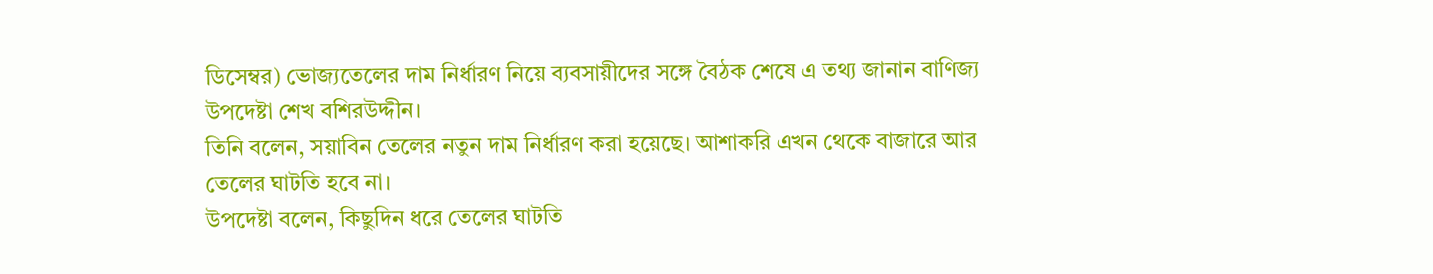ডিসেম্বর) ভোজ্যতেলের দাম নির্ধারণ নিয়ে ব্যবসায়ীদের সঙ্গে বৈঠক শেষে এ তথ্য জানান বাণিজ্য উপদেষ্টা শেখ বশিরউদ্দীন।
তিনি বলেন, সয়াবিন তেলের নতুন দাম নির্ধারণ করা হয়েছে। আশাকরি এখন থেকে বাজারে আর তেলের ঘাটতি হবে না।
উপদেষ্টা বলেন, কিছুদিন ধরে তেলের ঘাটতি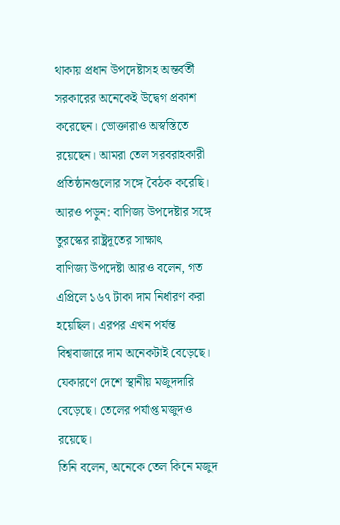থাকায় প্রধান উপদেষ্টাসহ অন্তর্বর্তী সরকারের অনেকেই উদ্বেগ প্রকাশ করেছেন। ভোক্তারাও অস্বস্তিতে রয়েছেন। আমরা তেল সরবরাহকারী প্রতিষ্ঠানগুলোর সঙ্গে বৈঠক করেছি।
আরও পড়ুন: বাণিজ্য উপদেষ্টার সঙ্গে তুরস্কের রাষ্ট্রদূতের সাক্ষাৎ
বাণিজ্য উপদেষ্টা আরও বলেন, গত এপ্রিলে ১৬৭ টাকা দাম নির্ধারণ করা হয়েছিল। এরপর এখন পর্যন্ত বিশ্ববাজারে দাম অনেকটাই বেড়েছে। যেকারণে দেশে স্থানীয় মজুদদারি বেড়েছে। তেলের পর্যাপ্ত মজুদও রয়েছে।
তিনি বলেন, অনেকে তেল কিনে মজুদ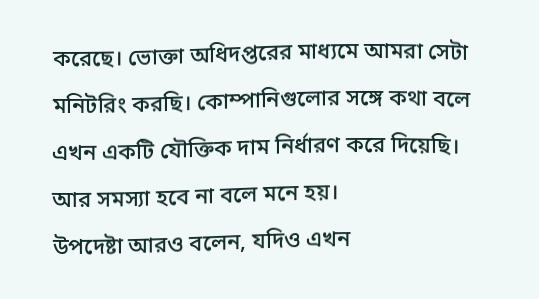করেছে। ভোক্তা অধিদপ্তরের মাধ্যমে আমরা সেটা মনিটরিং করছি। কোম্পানিগুলোর সঙ্গে কথা বলে এখন একটি যৌক্তিক দাম নির্ধারণ করে দিয়েছি। আর সমস্যা হবে না বলে মনে হয়।
উপদেষ্টা আরও বলেন, যদিও এখন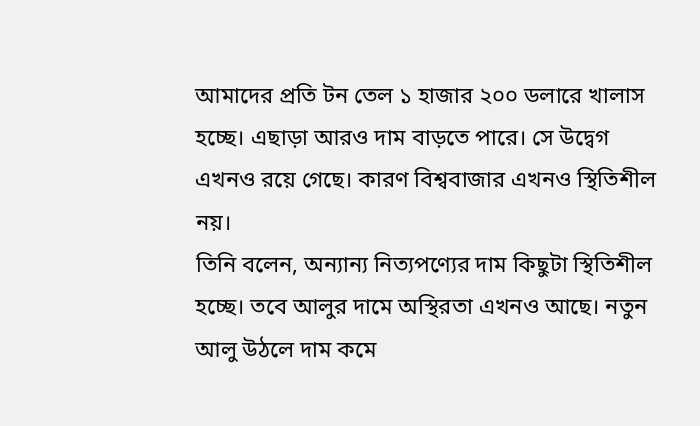আমাদের প্রতি টন তেল ১ হাজার ২০০ ডলারে খালাস হচ্ছে। এছাড়া আরও দাম বাড়তে পারে। সে উদ্বেগ এখনও রয়ে গেছে। কারণ বিশ্ববাজার এখনও স্থিতিশীল নয়।
তিনি বলেন, অন্যান্য নিত্যপণ্যের দাম কিছুটা স্থিতিশীল হচ্ছে। তবে আলুর দামে অস্থিরতা এখনও আছে। নতুন আলু উঠলে দাম কমে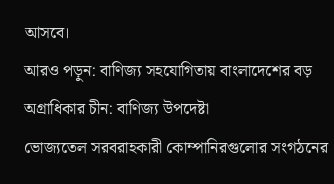আসবে।
আরও পড়ুন: বাণিজ্য সহযোগিতায় বাংলাদেশের বড় অগ্রাধিকার চীন: বাণিজ্য উপদেষ্টা
ভোজ্যতেল সরবরাহকারী কোম্পানিরগুলোর সংগঠনের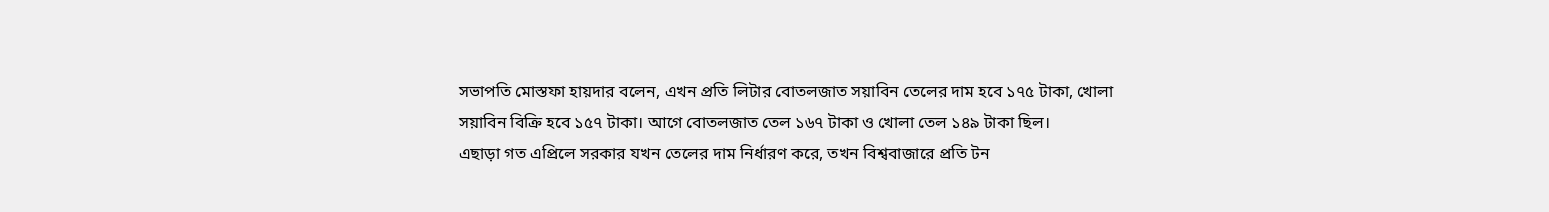সভাপতি মোস্তফা হায়দার বলেন, এখন প্রতি লিটার বোতলজাত সয়াবিন তেলের দাম হবে ১৭৫ টাকা, খোলা সয়াবিন বিক্রি হবে ১৫৭ টাকা। আগে বোতলজাত তেল ১৬৭ টাকা ও খোলা তেল ১৪৯ টাকা ছিল।
এছাড়া গত এপ্রিলে সরকার যখন তেলের দাম নির্ধারণ করে, তখন বিশ্ববাজারে প্রতি টন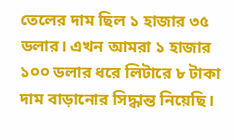তেলের দাম ছিল ১ হাজার ৩৫ ডলার। এখন আমরা ১ হাজার ১০০ ডলার ধরে লিটারে ৮ টাকা দাম বাড়ানোর সিদ্ধান্ত নিয়েছি।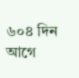৬০৪ দিন আগে